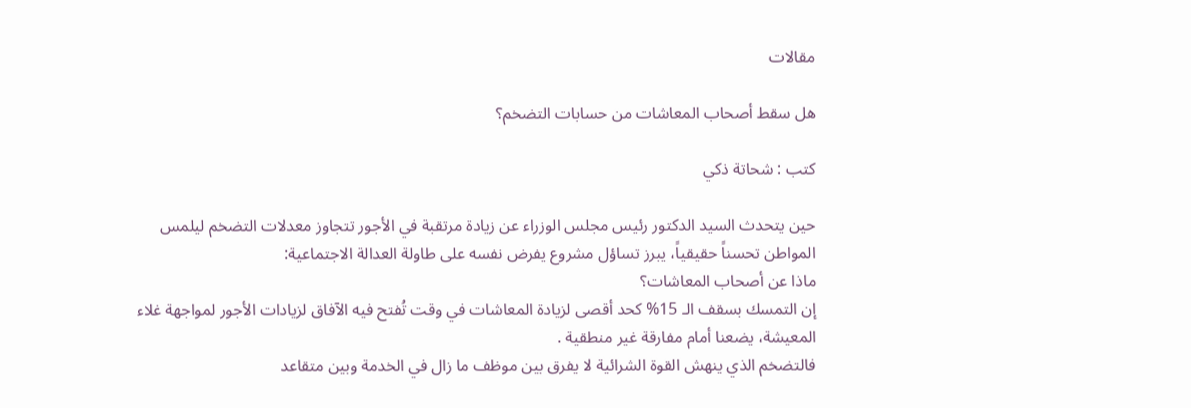مقالات

هل سقط أصحاب المعاشات من حسابات التضخم؟

كتب : شحاتة ذكي

حين يتحدث السيد الدكتور رئيس مجلس الوزراء عن زيادة مرتقبة في الأجور تتجاوز معدلات التضخم ليلمس المواطن تحسناً حقيقياً، يبرز تساؤل مشروع يفرض نفسه على طاولة العدالة الاجتماعية:
ماذا عن أصحاب المعاشات؟
إن التمسك بسقف الـ 15% كحد أقصى لزيادة المعاشات في وقت تُفتح فيه الآفاق لزيادات الأجور لمواجهة غلاء المعيشة، يضعنا أمام مفارقة غير منطقية .
فالتضخم الذي ينهش القوة الشرائية لا يفرق بين موظف ما زال في الخدمة وبين متقاعد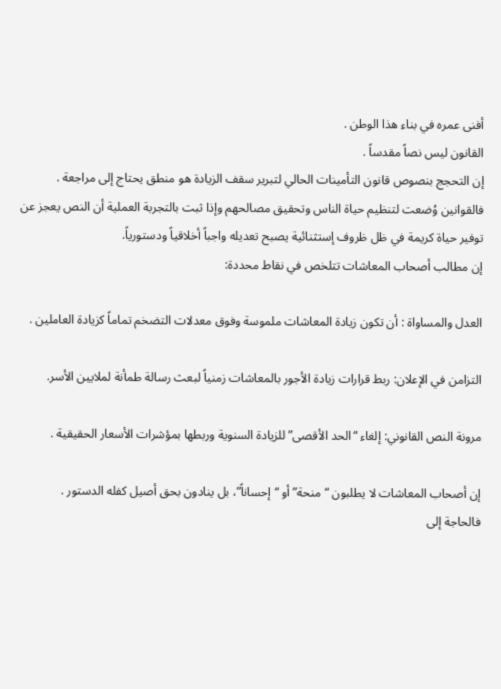أفنى عمره في بناء هذا الوطن .
القانون ليس نصاً مقدساً .
إن التحجج بنصوص قانون التأمينات الحالي لتبرير سقف الزيادة هو منطق يحتاج إلى مراجعة .
فالقوانين وُضعت لتنظيم حياة الناس وتحقيق مصالحهم وإذا ثبت بالتجربة العملية أن النص يعجز عن توفير حياة كريمة في ظل ظروف إستثنائية يصبح تعديله واجباً أخلاقياً ودستورياً.
إن مطالب أصحاب المعاشات تتلخص في نقاط محددة:

العدل والمساواة : أن تكون زيادة المعاشات ملموسة وفوق معدلات التضخم تماماً كزيادة العاملين .

التزامن في الإعلان: ربط قرارات زيادة الأجور بالمعاشات زمنياً لبعث رسالة طمأنة لملايين الأسر.

مرونة النص القانوني: إلغاء “الحد الأقصى” للزيادة السنوية وربطها بمؤشرات الأسعار الحقيقية .

إن أصحاب المعاشات لا يطلبون “منحة” أو “إحساناً”، بل ينادون بحق أصيل كفله الدستور .
فالحاجة إلى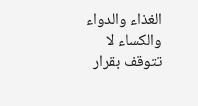الغذاء والدواء والكساء لا تتوقف بقرار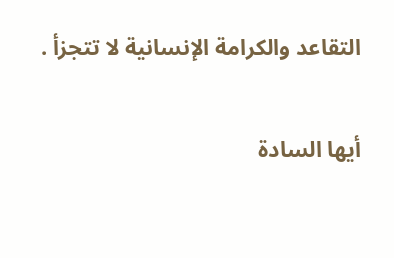التقاعد والكرامة الإنسانية لا تتجزأ .

أيها السادة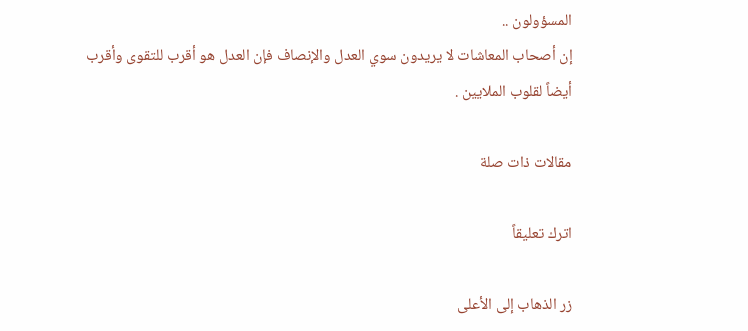المسؤولون ..
إن أصحاب المعاشات لا يريدون سوي العدل والإنصاف فإن العدل هو أقرب للتقوى وأقرب أيضاً لقلوب الملايين .

مقالات ذات صلة

اترك تعليقاً

زر الذهاب إلى الأعلى